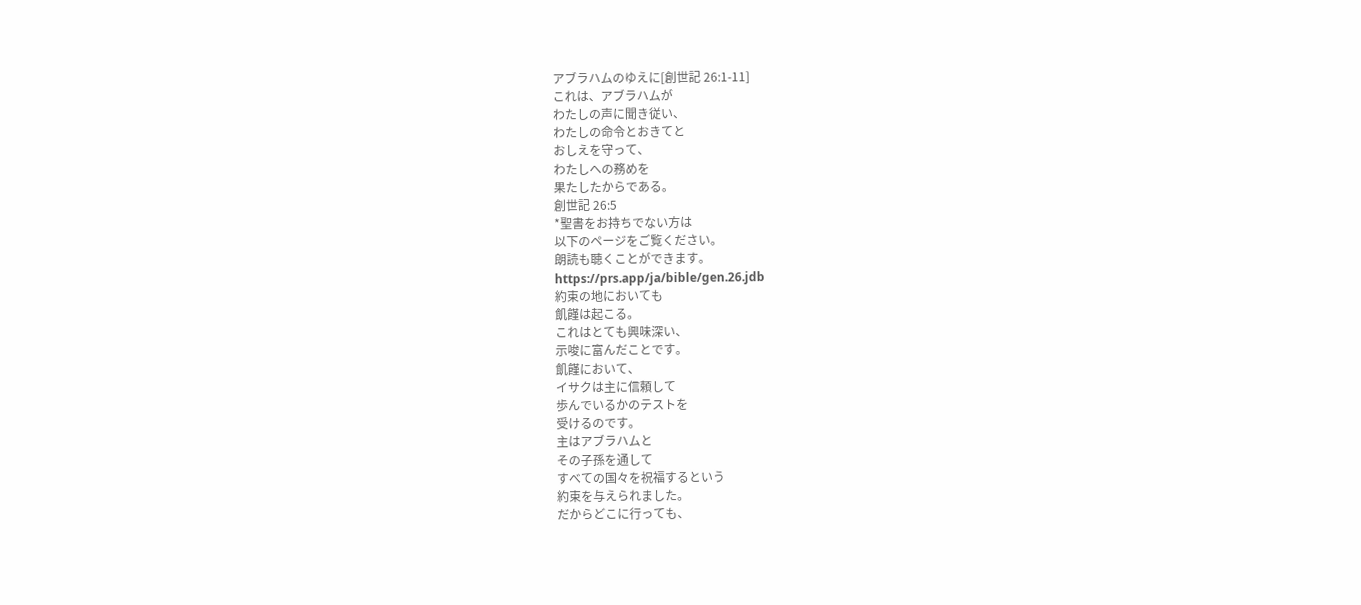アブラハムのゆえに[創世記 26:1-11]
これは、アブラハムが
わたしの声に聞き従い、
わたしの命令とおきてと
おしえを守って、
わたしへの務めを
果たしたからである。
創世記 26:5
*聖書をお持ちでない方は
以下のページをご覧ください。
朗読も聴くことができます。
https://prs.app/ja/bible/gen.26.jdb
約束の地においても
飢饉は起こる。
これはとても興味深い、
示唆に富んだことです。
飢饉において、
イサクは主に信頼して
歩んでいるかのテストを
受けるのです。
主はアブラハムと
その子孫を通して
すべての国々を祝福するという
約束を与えられました。
だからどこに行っても、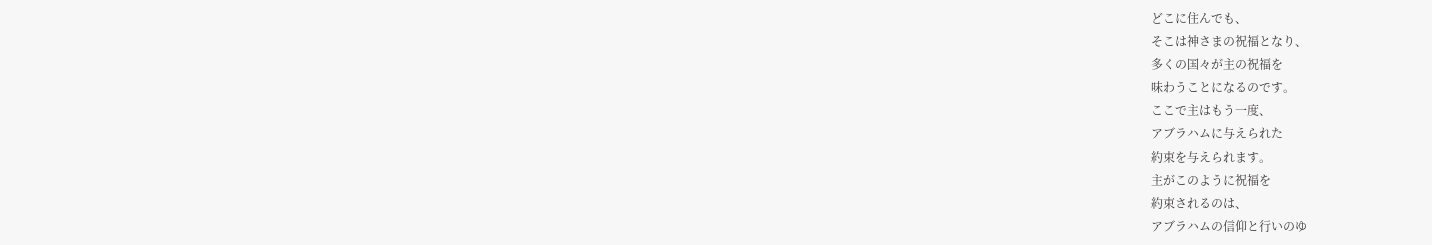どこに住んでも、
そこは神さまの祝福となり、
多くの国々が主の祝福を
味わうことになるのです。
ここで主はもう一度、
アブラハムに与えられた
約束を与えられます。
主がこのように祝福を
約束されるのは、
アブラハムの信仰と行いのゆ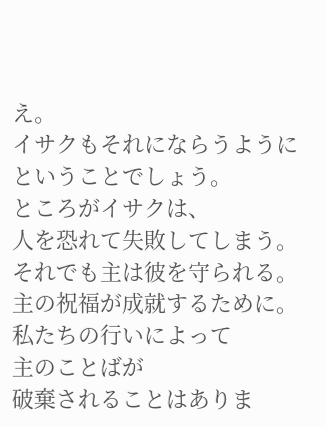え。
イサクもそれにならうように
ということでしょう。
ところがイサクは、
人を恐れて失敗してしまう。
それでも主は彼を守られる。
主の祝福が成就するために。
私たちの行いによって
主のことばが
破棄されることはありま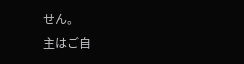せん。
主はご自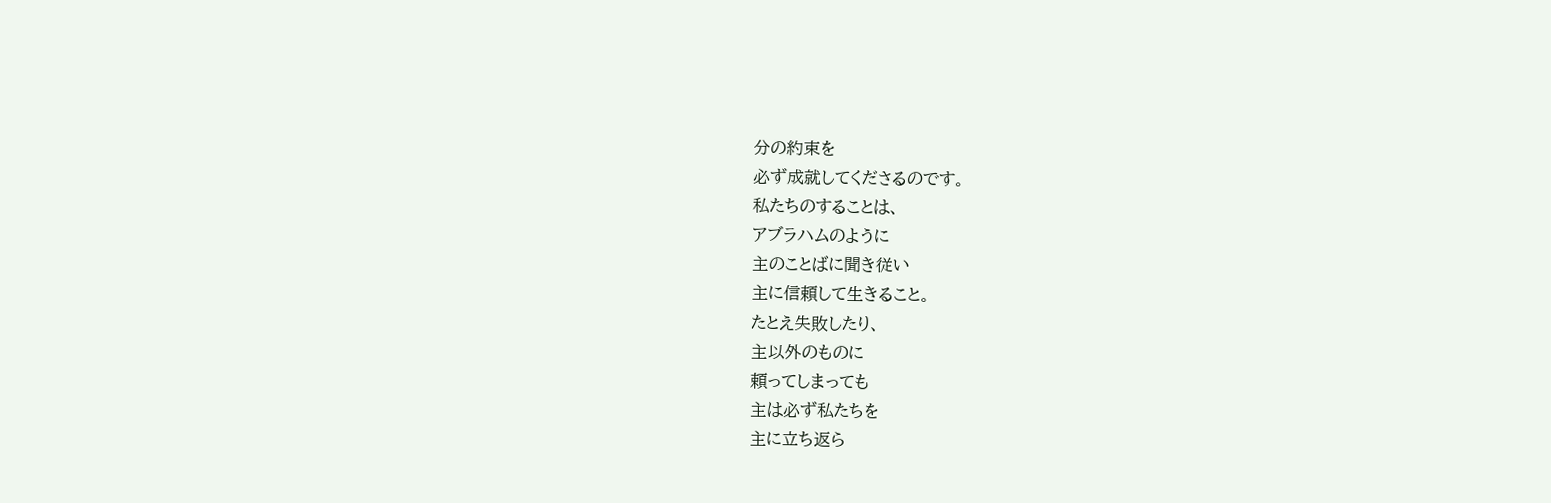分の約束を
必ず成就してくださるのです。
私たちのすることは、
アブラハムのように
主のことばに聞き従い
主に信頼して生きること。
たとえ失敗したり、
主以外のものに
頼ってしまっても
主は必ず私たちを
主に立ち返ら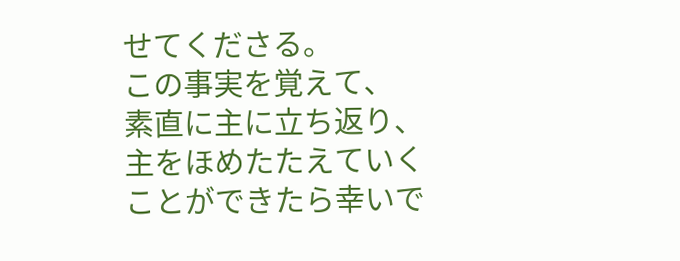せてくださる。
この事実を覚えて、
素直に主に立ち返り、
主をほめたたえていく
ことができたら幸いで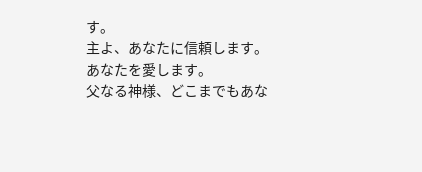す。
主よ、あなたに信頼します。あなたを愛します。
父なる神様、どこまでもあな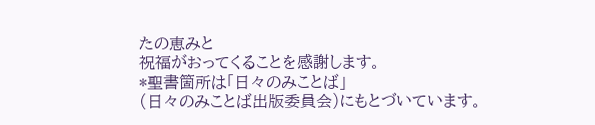たの恵みと
祝福がおってくることを感謝します。
*聖書箇所は「日々のみことば」
(日々のみことば出版委員会)にもとづいています。